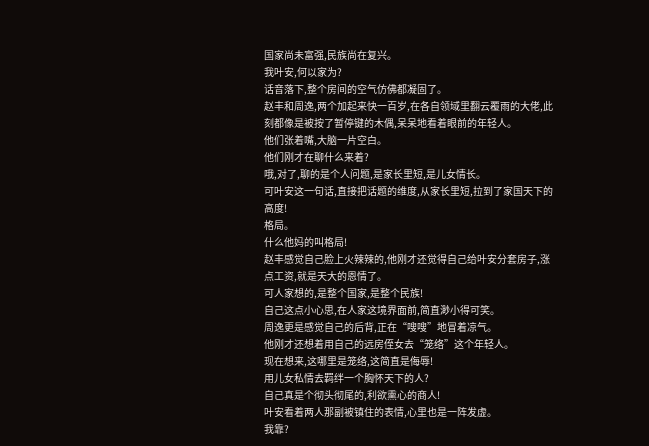国家尚未富强,民族尚在复兴。
我叶安,何以家为?
话音落下,整个房间的空气仿佛都凝固了。
赵丰和周逸,两个加起来快一百岁,在各自领域里翻云覆雨的大佬,此刻都像是被按了暂停键的木偶,呆呆地看着眼前的年轻人。
他们张着嘴,大脑一片空白。
他们刚才在聊什么来着?
哦,对了,聊的是个人问题,是家长里短,是儿女情长。
可叶安这一句话,直接把话题的维度,从家长里短,拉到了家国天下的高度!
格局。
什么他妈的叫格局!
赵丰感觉自己脸上火辣辣的,他刚才还觉得自己给叶安分套房子,涨点工资,就是天大的恩情了。
可人家想的,是整个国家,是整个民族!
自己这点小心思,在人家这境界面前,简直渺小得可笑。
周逸更是感觉自己的后背,正在“嗖嗖”地冒着凉气。
他刚才还想着用自己的远房侄女去“笼络”这个年轻人。
现在想来,这哪里是笼络,这简直是侮辱!
用儿女私情去羁绊一个胸怀天下的人?
自己真是个彻头彻尾的,利欲熏心的商人!
叶安看着两人那副被镇住的表情,心里也是一阵发虚。
我靠?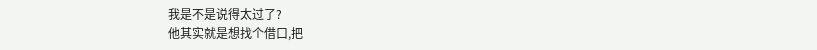我是不是说得太过了?
他其实就是想找个借口,把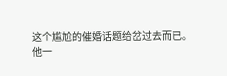这个尴尬的催婚话题给岔过去而已。
他一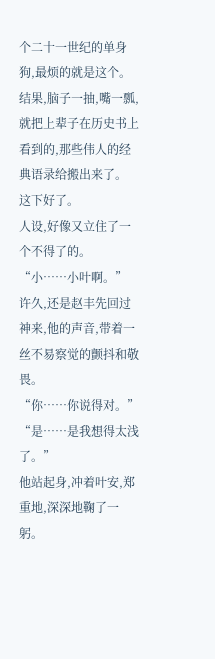个二十一世纪的单身狗,最烦的就是这个。
结果,脑子一抽,嘴一瓢,就把上辈子在历史书上看到的,那些伟人的经典语录给搬出来了。
这下好了。
人设,好像又立住了一个不得了的。
“小……小叶啊。”
许久,还是赵丰先回过神来,他的声音,带着一丝不易察觉的颤抖和敬畏。
“你……你说得对。”
“是……是我想得太浅了。”
他站起身,冲着叶安,郑重地,深深地鞠了一躬。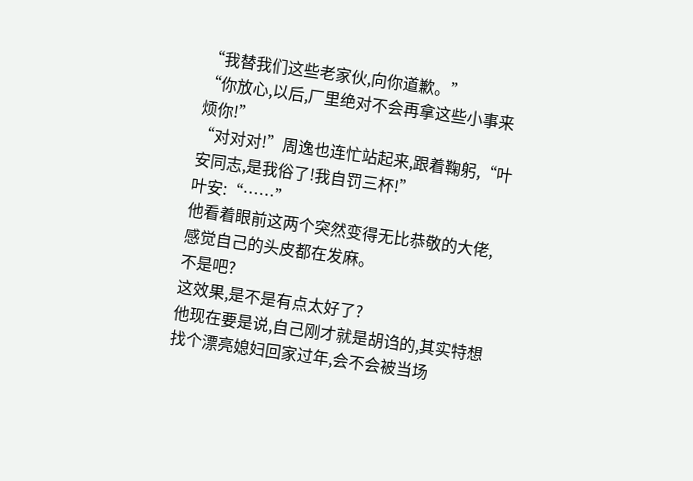“我替我们这些老家伙,向你道歉。”
“你放心,以后,厂里绝对不会再拿这些小事来烦你!”
“对对对!”周逸也连忙站起来,跟着鞠躬,“叶安同志,是我俗了!我自罚三杯!”
叶安:“……”
他看着眼前这两个突然变得无比恭敬的大佬,感觉自己的头皮都在发麻。
不是吧?
这效果,是不是有点太好了?
他现在要是说,自己刚才就是胡诌的,其实特想找个漂亮媳妇回家过年,会不会被当场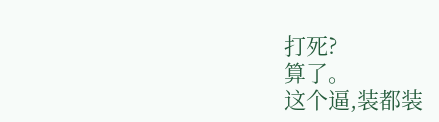打死?
算了。
这个逼,装都装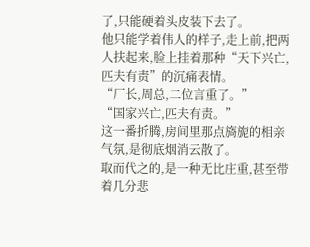了,只能硬着头皮装下去了。
他只能学着伟人的样子,走上前,把两人扶起来,脸上挂着那种“天下兴亡,匹夫有责”的沉痛表情。
“厂长,周总,二位言重了。”
“国家兴亡,匹夫有责。”
这一番折腾,房间里那点旖旎的相亲气氛,是彻底烟消云散了。
取而代之的,是一种无比庄重,甚至带着几分悲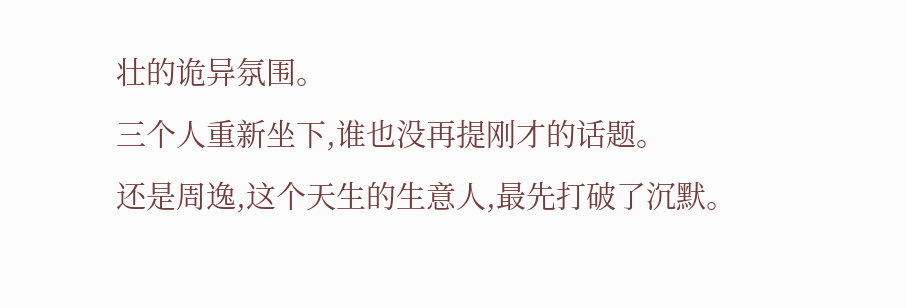壮的诡异氛围。
三个人重新坐下,谁也没再提刚才的话题。
还是周逸,这个天生的生意人,最先打破了沉默。